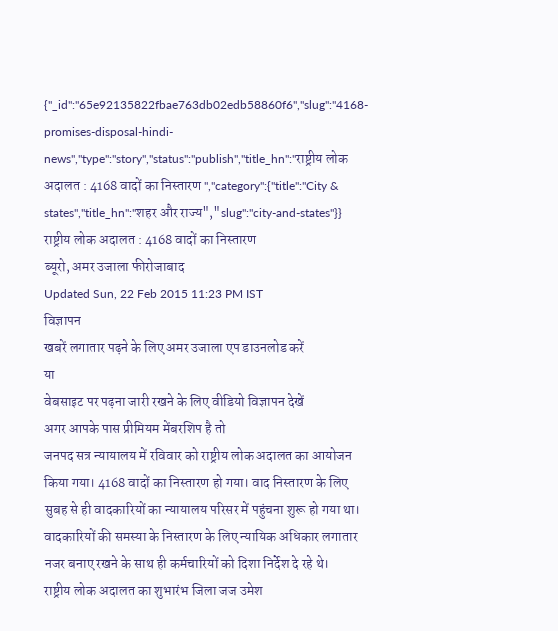{"_id":"65e92135822fbae763db02edb58860f6","slug":"4168-promises-disposal-hindi-news","type":"story","status":"publish","title_hn":"राष्ट्रीय लोक अदालत : 4168 वादों का निस्तारण ","category":{"title":"City & states","title_hn":"शहर और राज्य","slug":"city-and-states"}}
राष्ट्रीय लोक अदालत : 4168 वादों का निस्तारण
ब्यूरो, अमर उजाला फीरोजाबाद
Updated Sun, 22 Feb 2015 11:23 PM IST
विज्ञापन
खबरें लगातार पढ़ने के लिए अमर उजाला एप डाउनलोड करें
या
वेबसाइट पर पढ़ना जारी रखने के लिए वीडियो विज्ञापन देखें
अगर आपके पास प्रीमियम मेंबरशिप है तो
जनपद सत्र न्यायालय में रविवार को राष्ट्रीय लोक अदालत का आयोजन किया गया। 4168 वादों का निस्तारण हो गया। वाद निस्तारण के लिए सुबह से ही वादकारियों का न्यायालय परिसर में पहुंचना शुरू हो गया था। वादकारियों की समस्या के निस्तारण के लिए न्यायिक अधिकार लगातार नजर बनाए रखने के साथ ही कर्मचारियों को दिशा निर्देश दे रहे थे।
राष्ट्रीय लोक अदालत का शुभारंभ जिला जज उमेश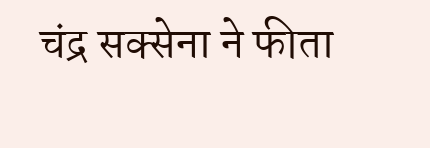चंद्र सक्सेना ने फीता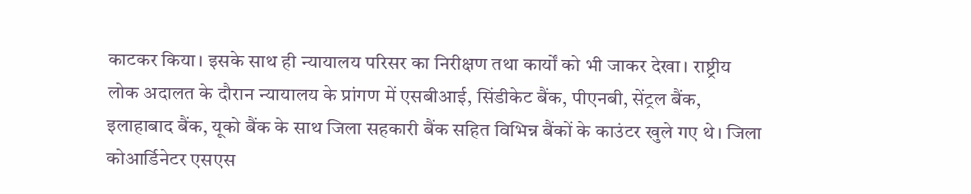काटकर किया। इसके साथ ही न्यायालय परिसर का निरीक्षण तथा कार्यों को भी जाकर देखा। राष्ट्रीय लोक अदालत के दौरान न्यायालय के प्रांगण में एसबीआई, सिंडीकेट बैंक, पीएनबी, सेंट्रल बैंक, इलाहाबाद बैंक, यूको बैंक के साथ जिला सहकारी बैंक सहित विभिन्न बैंकों के काउंटर खुले गए थे। जिला कोआर्डिनेटर एसएस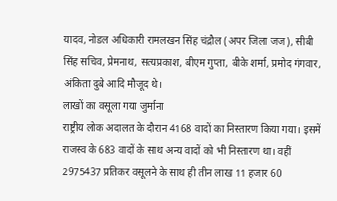यादव, नोडल अधिकारी रामलखन सिंह चंद्रौल (अपर जिला जज), सीबी सिंह सचिव, प्रेमनाथ, सत्यप्रकाश, बीएम गुप्ता, बीके शर्मा, प्रमोद गंगवार, अंकिता दुबे आदि मौजूद थे।
लाखों का वसूला गया जुर्माना
राष्ट्रीय लोक अदालत के दौरान 4168 वादों का निस्तारण किया गया। इसमें राजस्व के 683 वादों के साथ अन्य वादों को भी निस्तारण था। वहीं 2975437 प्रतिकर वसूलने के साथ ही तीन लाख 11 हजार 60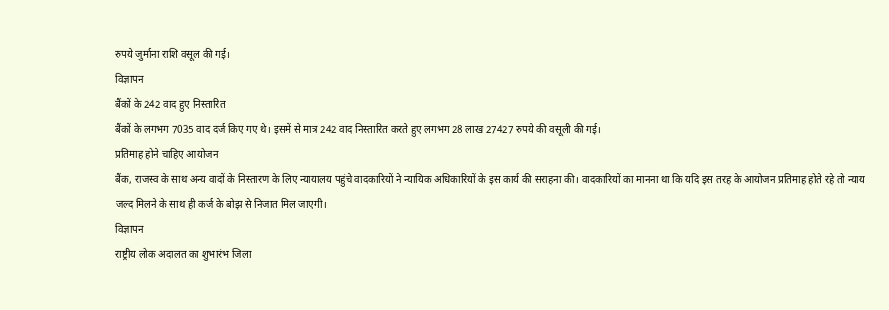रुपये जुर्माना राशि वसूल की गई।
विज्ञापन
बैंकों के 242 वाद हुए निस्तारित
बैंकों के लगभग 7035 वाद दर्ज किए गए थे। इसमें से मात्र 242 वाद निस्तारित करते हुए लगभग 28 लाख 27427 रुपये की वसूली की गई।
प्रतिमाह होने चाहिए आयोजन
बैंक, राजस्व के साथ अन्य वादों के निस्तारण के लिए न्यायालय पहुंचे वादकारियों ने न्यायिक अधिकारियों के इस कार्य की सराहना की। वादकारियों का मानना था कि यदि इस तरह के आयोजन प्रतिमाह होते रहे तो न्याय जल्द मिलने के साथ ही कर्ज के बोझ से निजात मिल जाएगी।
विज्ञापन
राष्ट्रीय लोक अदालत का शुभारंभ जिला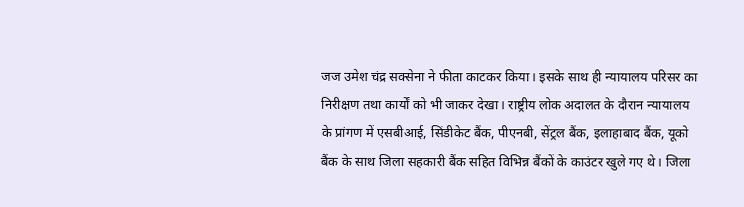जज उमेश चंद्र सक्सेना ने फीता काटकर किया। इसके साथ ही न्यायालय परिसर का निरीक्षण तथा कार्यों को भी जाकर देखा। राष्ट्रीय लोक अदालत के दौरान न्यायालय के प्रांगण में एसबीआई, सिंडीकेट बैंक, पीएनबी, सेंट्रल बैंक, इलाहाबाद बैंक, यूको बैंक के साथ जिला सहकारी बैंक सहित विभिन्न बैंकों के काउंटर खुले गए थे। जिला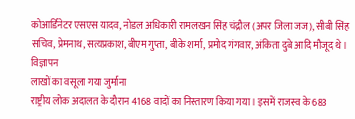कोआर्डिनेटर एसएस यादव, नोडल अधिकारी रामलखन सिंह चंद्रौल (अपर जिला जज), सीबी सिंह सचिव, प्रेमनाथ, सत्यप्रकाश, बीएम गुप्ता, बीके शर्मा, प्रमोद गंगवार, अंकिता दुबे आदि मौजूद थे।
विज्ञापन
लाखों का वसूला गया जुर्माना
राष्ट्रीय लोक अदालत के दौरान 4168 वादों का निस्तारण किया गया। इसमें राजस्व के 683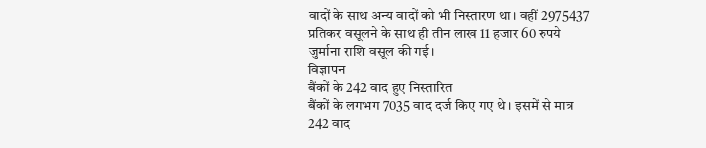वादों के साथ अन्य वादों को भी निस्तारण था। वहीं 2975437 प्रतिकर वसूलने के साथ ही तीन लाख 11 हजार 60 रुपये जुर्माना राशि वसूल की गई।
विज्ञापन
बैंकों के 242 वाद हुए निस्तारित
बैंकों के लगभग 7035 वाद दर्ज किए गए थे। इसमें से मात्र 242 वाद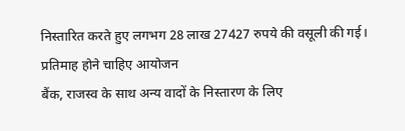निस्तारित करते हुए लगभग 28 लाख 27427 रुपये की वसूली की गई।
प्रतिमाह होने चाहिए आयोजन
बैंक, राजस्व के साथ अन्य वादों के निस्तारण के लिए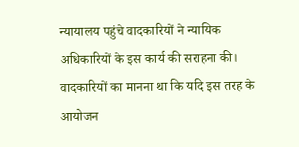न्यायालय पहुंचे वादकारियों ने न्यायिक अधिकारियों के इस कार्य की सराहना की। वादकारियों का मानना था कि यदि इस तरह के आयोजन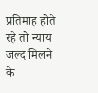प्रतिमाह होते रहे तो न्याय जल्द मिलने के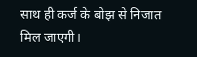साथ ही कर्ज के बोझ से निजात मिल जाएगी।